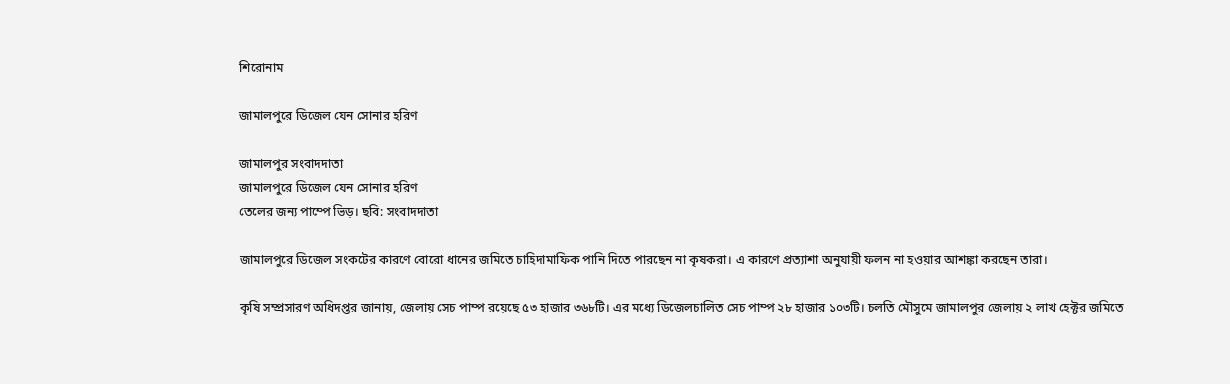শিরোনাম

জামালপুরে ডিজেল যেন সোনার হরিণ

জামালপুর সংবাদদাতা
জামালপুরে ডিজেল যেন সোনার হরিণ
তেলের জন্য পাম্পে ভিড়। ছবি: সংবাদদাতা

জামালপুরে ডিজেল সংকটের কারণে বোরো ধানের জমিতে চাহিদামাফিক পানি দিতে পারছেন না কৃষকরা। এ কারণে প্রত্যাশা অনুযায়ী ফলন না হওয়ার আশঙ্কা করছেন তারা।

কৃষি সম্প্রসারণ অধিদপ্তর জানায়, জেলায় সেচ পাম্প রয়েছে ৫৩ হাজার ৩৬৮টি। এর মধ্যে ডিজেলচালিত সেচ পাম্প ২৮ হাজার ১০৩টি। চলতি মৌসুমে জামালপুর জেলায় ২ লাখ হেক্টর জমিতে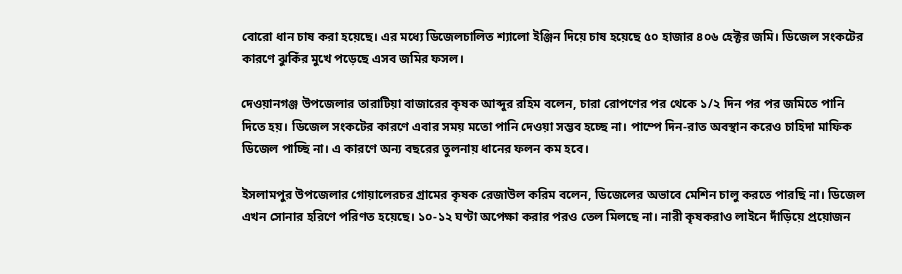বোরো ধান চাষ করা হয়েছে। এর মধ্যে ডিজেলচালিত শ্যালো ইঞ্জিন দিয়ে চাষ হয়েছে ৫০ হাজার ৪০৬ হেক্টর জমি। ডিজেল সংকটের কারণে ঝুকিঁর মুখে পড়েছে এসব জমির ফসল।

দেওয়ানগঞ্জ উপজেলার তারাটিয়া বাজারের কৃষক আব্দুর রহিম বলেন, চারা রোপণের পর থেকে ১/২ দিন পর পর জমিতে পানি দিতে হয়। ডিজেল সংকটের কারণে এবার সময় মতো পানি দেওয়া সম্ভব হচ্ছে না। পাম্পে দিন-রাত অবস্থান করেও চাহিদা মাফিক ডিজেল পাচ্ছি না। এ কারণে অন্য বছরের তুলনায় ধানের ফলন কম হবে।

ইসলামপুর উপজেলার গোয়ালেরচর গ্রামের কৃষক রেজাউল করিম বলেন, ডিজেলের অভাবে মেশিন চালু করতে পারছি না। ডিজেল এখন সোনার হরিণে পরিণত হয়েছে। ১০-১২ ঘণ্টা অপেক্ষা করার পরও তেল মিলছে না। নারী কৃষকরাও লাইনে দাঁড়িয়ে প্রয়োজন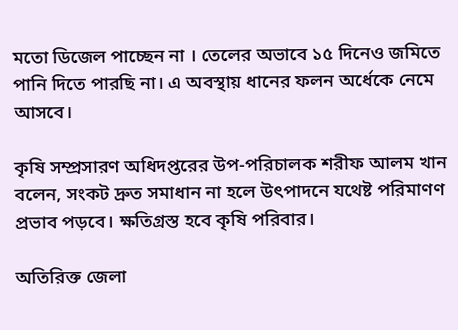মতো ডিজেল পাচ্ছেন না । তেলের অভাবে ১৫ দিনেও জমিতে পানি দিতে পারছি না। এ অবস্থায় ধানের ফলন অর্ধেকে নেমে আসবে।

কৃষি সম্প্রসারণ অধিদপ্তরের উপ-পরিচালক শরীফ আলম খান বলেন, সংকট দ্রুত সমাধান না হলে উৎপাদনে যথেষ্ট পরিমাণণ প্রভাব পড়বে। ক্ষতিগ্রস্ত হবে কৃষি পরিবার।

অতিরিক্ত জেলা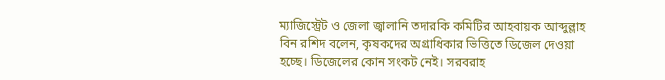ম্যাজিস্ট্রেট ও জেলা জ্বালানি তদারকি কমিটির আহবায়ক আব্দুল্লাহ বিন রশিদ বলেন, কৃষকদের অগ্রাধিকার ভিত্তিতে ডিজেল দেওয়া হচ্ছে। ডিজেলের কোন সংকট নেই। সরবরাহ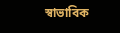স্বাভাবিক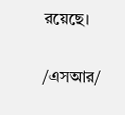রয়েছে।

/এসআর/